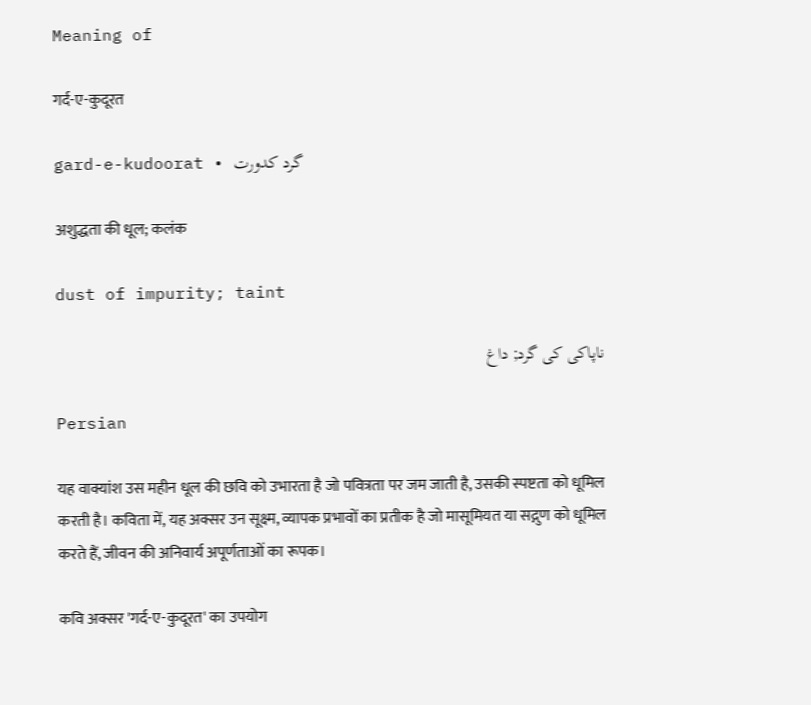Meaning of

गर्द-ए-कुदूरत

gard-e-kudoorat • گرد کدورت

अशुद्धता की धूल; कलंक

dust of impurity; taint

ناپاکی کی گرد; داغ

Persian

यह वाक्यांश उस महीन धूल की छवि को उभारता है जो पवित्रता पर जम जाती है, उसकी स्पष्टता को धूमिल करती है। कविता में, यह अक्सर उन सूक्ष्म, व्यापक प्रभावों का प्रतीक है जो मासूमियत या सद्गुण को धूमिल करते हैं, जीवन की अनिवार्य अपूर्णताओं का रूपक।

कवि अक्सर 'गर्द-ए-कुदूरत' का उपयोग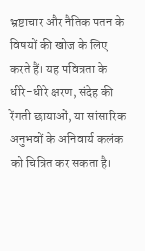भ्रष्टाचार और नैतिक पतन के विषयों की खोज के लिए करते हैं। यह पवित्रता के धीरे-धीरे क्षरण, संदेह की रेंगती छायाओं, या सांसारिक अनुभवों के अनिवार्य कलंक को चित्रित कर सकता है।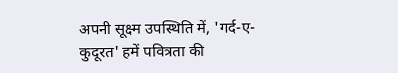अपनी सूक्ष्म उपस्थिति में, 'गर्द-ए-कुदूरत' हमें पवित्रता की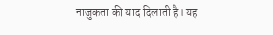नाजुकता की याद दिलाती है। यह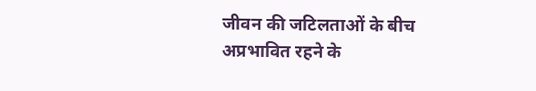जीवन की जटिलताओं के बीच अप्रभावित रहने के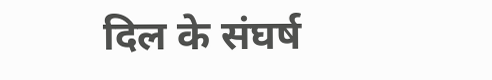दिल के संघर्ष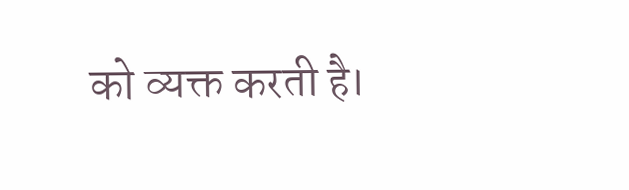को व्यक्त करती है।